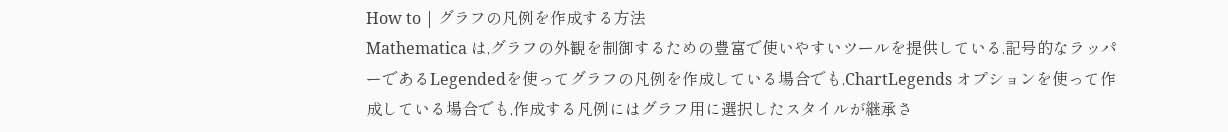How to | グラフの凡例を作成する方法
Mathematica は,グラフの外観を制御するための豊富で使いやすいツールを提供している.記号的なラッパーであるLegendedを使ってグラフの凡例を作成している場合でも,ChartLegends オプションを使って作成している場合でも,作成する凡例にはグラフ用に選択したスタイルが継承さ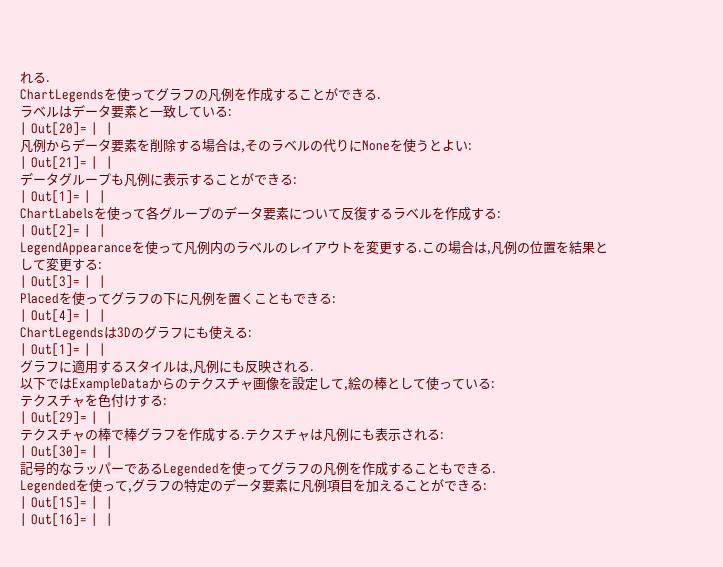れる.
ChartLegendsを使ってグラフの凡例を作成することができる.
ラベルはデータ要素と一致している:
| Out[20]= |  |
凡例からデータ要素を削除する場合は,そのラベルの代りにNoneを使うとよい:
| Out[21]= |  |
データグループも凡例に表示することができる:
| Out[1]= |  |
ChartLabelsを使って各グループのデータ要素について反復するラベルを作成する:
| Out[2]= |  |
LegendAppearanceを使って凡例内のラベルのレイアウトを変更する.この場合は,凡例の位置を結果として変更する:
| Out[3]= |  |
Placedを使ってグラフの下に凡例を置くこともできる:
| Out[4]= |  |
ChartLegendsは3Dのグラフにも使える:
| Out[1]= |  |
グラフに適用するスタイルは,凡例にも反映される.
以下ではExampleDataからのテクスチャ画像を設定して,絵の棒として使っている:
テクスチャを色付けする:
| Out[29]= |  |
テクスチャの棒で棒グラフを作成する.テクスチャは凡例にも表示される:
| Out[30]= |  |
記号的なラッパーであるLegendedを使ってグラフの凡例を作成することもできる.
Legendedを使って,グラフの特定のデータ要素に凡例項目を加えることができる:
| Out[15]= |  |
| Out[16]= |  |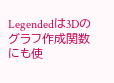Legendedは3Dのグラフ作成関数にも使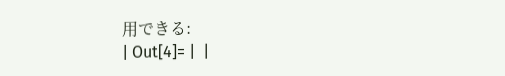用できる:
| Out[4]= |  |